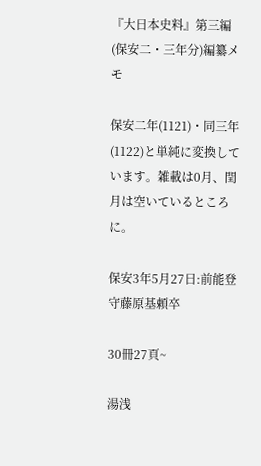『大日本史料』第三編(保安二・三年分)編纂メモ

保安二年(1121)・同三年(1122)と単純に変換しています。雑載は0月、閏月は空いているところに。

保安3年5月27日:前能登守藤原基頼卒

30冊27頁~

湯浅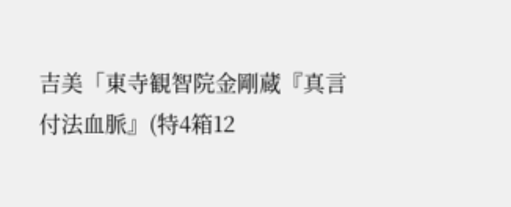吉美「東寺観智院金剛蔵『真言付法血脈』(特4箱12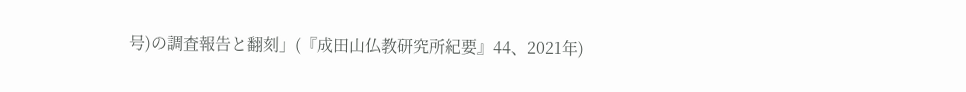号)の調査報告と翻刻」(『成田山仏教研究所紀要』44、2021年)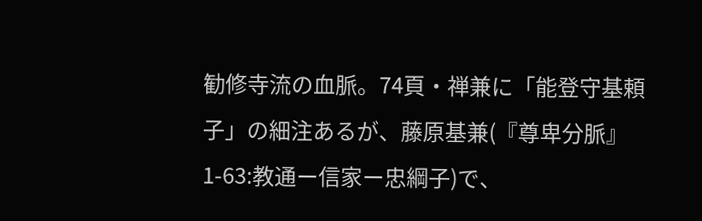勧修寺流の血脈。74頁・禅兼に「能登守基頼子」の細注あるが、藤原基兼(『尊卑分脈』1-63:教通ー信家ー忠綱子)で、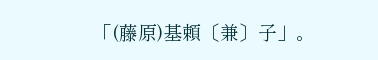「(藤原)基頼〔兼〕子」。